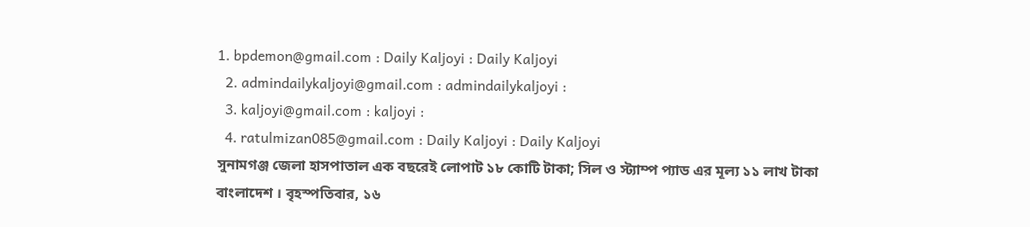1. bpdemon@gmail.com : Daily Kaljoyi : Daily Kaljoyi
  2. admindailykaljoyi@gmail.com : admindailykaljoyi :
  3. kaljoyi@gmail.com : kaljoyi :
  4. ratulmizan085@gmail.com : Daily Kaljoyi : Daily Kaljoyi
সুনামগঞ্জ জেলা হাসপাতাল এক বছরেই লোপাট ১৮ কোটি টাকা; সিল ও স্ট্যাম্প প্যাড এর মূল্য ১১ লাখ টাকা
বাংলাদেশ । বৃহস্পতিবার, ১৬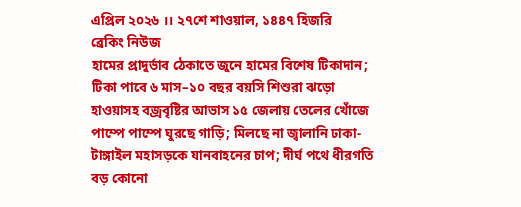এপ্রিল ২০২৬ ।। ২৭শে শাওয়াল, ১৪৪৭ হিজরি
ব্রেকিং নিউজ
হামের প্রাদুর্ভাব ঠেকাতে জুনে হামের বিশেষ টিকাদান; টিকা পাবে ৬ মাস–১০ বছর বয়সি শিশুরা ঝড়ো হাওয়াসহ বজ্রবৃষ্টির আভাস ১৫ জেলায় তেলের খোঁজে পাম্পে পাম্পে ঘুরছে গাড়ি; মিলছে না জ্বালানি ঢাকা-টাঙ্গাইল মহাসড়কে যানবাহনের চাপ; দীর্ঘ পথে ধীরগতি বড় কোনো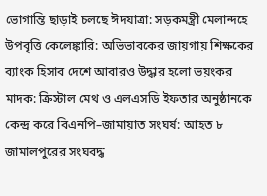ভোগান্তি ছাড়াই চলছে ঈদযাত্রা: সড়কমন্ত্রী মেলান্দহে উপবৃত্তি কেলেঙ্কারি: অভিভাবকের জায়গায় শিক্ষকের ব্যাংক হিসাব দেশে আবারও উদ্ধার হলো ভয়ংকর মাদক: ক্রিস্টাল মেথ ও এলএসডি ইফতার অনুষ্ঠানকে কেন্দ্র করে বিএনপি–জামায়াত সংঘর্ষ: আহত ৮ জামালপুরের সংঘবদ্ধ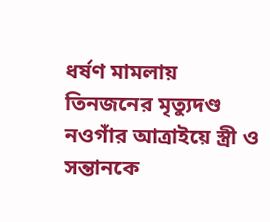ধর্ষণ মামলায় তিনজনের মৃত্যুদণ্ড নওগাঁর আত্রাইয়ে স্ত্রী ও সন্তানকে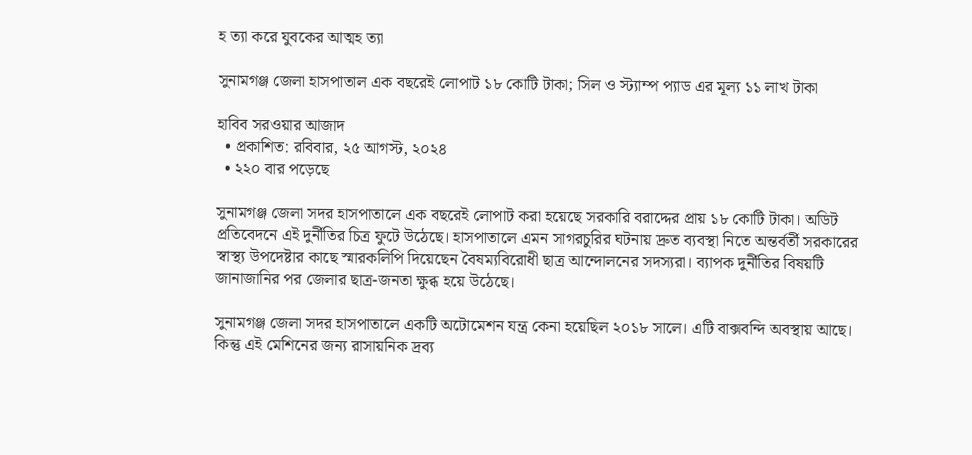হ ত্যা করে যুবকের আত্মহ ত্যা

সুনামগঞ্জ জেলা হাসপাতাল এক বছরেই লোপাট ১৮ কোটি টাকা; সিল ও স্ট্যাম্প প্যাড এর মূল্য ১১ লাখ টাকা

হাবিব সরওয়ার আজাদ
  • প্রকাশিত: রবিবার, ২৫ আগস্ট, ২০২৪
  • ২২০ বার পড়েছে

সুনামগঞ্জ জেলা সদর হাসপাতালে এক বছরেই লোপাট করা হয়েছে সরকারি বরাদ্দের প্রায় ১৮ কোটি টাকা। অডিট প্রতিবেদনে এই দুর্নীতির চিত্র ফুটে উঠেছে। হাসপাতালে এমন সাগরচুরির ঘটনায় দ্রুত ব্যবস্থা নিতে অন্তর্বর্তী সরকারের স্বাস্থ্য উপদেষ্টার কাছে স্মারকলিপি দিয়েছেন বৈষম্যবিরোধী ছাত্র আন্দোলনের সদস্যরা। ব্যাপক দুর্নীতির বিষয়টি জানাজানির পর জেলার ছাত্র-জনতা ক্ষুব্ধ হয়ে উঠেছে।

সুনামগঞ্জ জেলা সদর হাসপাতালে একটি অটোমেশন যন্ত্র কেনা হয়েছিল ২০১৮ সালে। এটি বাক্সবন্দি অবস্থায় আছে। কিন্তু এই মেশিনের জন্য রাসায়নিক দ্রব্য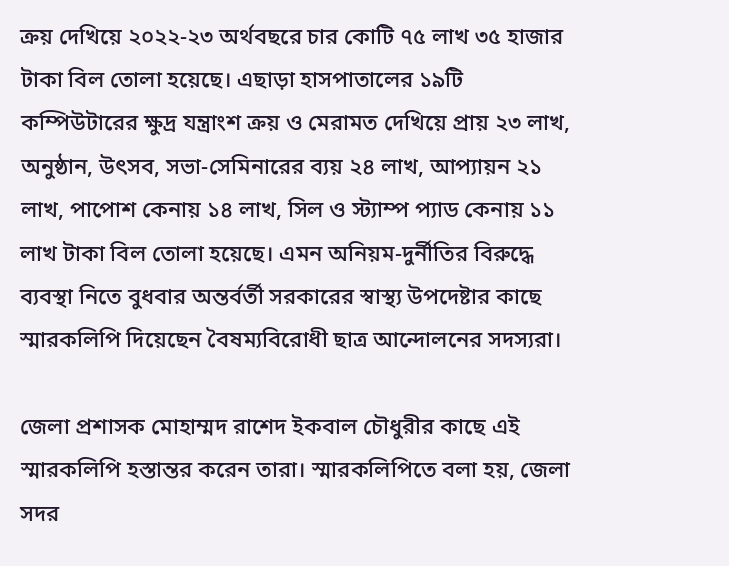ক্রয় দেখিয়ে ২০২২-২৩ অর্থবছরে চার কোটি ৭৫ লাখ ৩৫ হাজার টাকা বিল তোলা হয়েছে। এছাড়া হাসপাতালের ১৯টি কম্পিউটারের ক্ষুদ্র যন্ত্রাংশ ক্রয় ও মেরামত দেখিয়ে প্রায় ২৩ লাখ, অনুষ্ঠান, উৎসব, সভা-সেমিনারের ব্যয় ২৪ লাখ, আপ্যায়ন ২১ লাখ, পাপোশ কেনায় ১৪ লাখ, সিল ও স্ট্যাম্প প্যাড কেনায় ১১ লাখ টাকা বিল তোলা হয়েছে। এমন অনিয়ম-দুর্নীতির বিরুদ্ধে ব্যবস্থা নিতে বুধবার অন্তর্বর্তী সরকারের স্বাস্থ্য উপদেষ্টার কাছে স্মারকলিপি দিয়েছেন বৈষম্যবিরোধী ছাত্র আন্দোলনের সদস্যরা।

জেলা প্রশাসক মোহাম্মদ রাশেদ ইকবাল চৌধুরীর কাছে এই স্মারকলিপি হস্তান্তর করেন তারা। স্মারকলিপিতে বলা হয়, জেলা সদর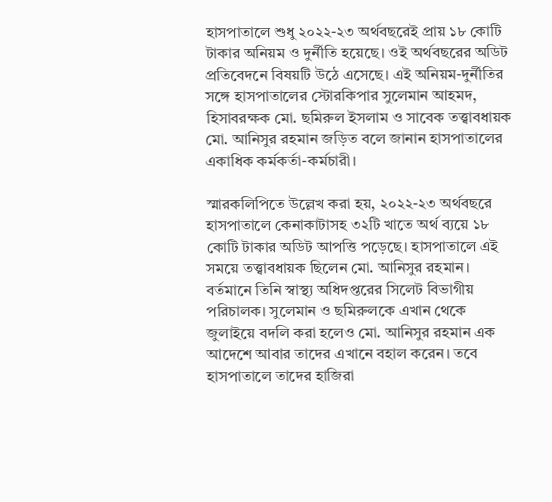হাসপাতালে শুধু ২০২২-২৩ অর্থবছরেই প্রায় ১৮ কোটি টাকার অনিয়ম ও দুর্নীতি হয়েছে। ওই অর্থবছরের অডিট প্রতিবেদনে বিষয়টি উঠে এসেছে। এই অনিয়ম-দুর্নীতির সঙ্গে হাসপাতালের স্টোরকিপার সুলেমান আহমদ, হিসাবরক্ষক মো. ছমিরুল ইসলাম ও সাবেক তত্ত্বাবধায়ক মো. আনিসুর রহমান জড়িত বলে জানান হাসপাতালের একাধিক কর্মকর্তা-কর্মচারী।

স্মারকলিপিতে উল্লেখ করা হয়, ২০২২-২৩ অর্থবছরে হাসপাতালে কেনাকাটাসহ ৩২টি খাতে অর্থ ব্যয়ে ১৮ কোটি টাকার অডিট আপত্তি পড়েছে। হাসপাতালে এই সময়ে তত্ত্বাবধায়ক ছিলেন মো. আনিসুর রহমান। বর্তমানে তিনি স্বাস্থ্য অধিদপ্তরের সিলেট বিভাগীয় পরিচালক। সুলেমান ও ছমিরুলকে এখান থেকে জুলাইয়ে বদলি করা হলেও মো. আনিসুর রহমান এক আদেশে আবার তাদের এখানে বহাল করেন। তবে হাসপাতালে তাদের হাজিরা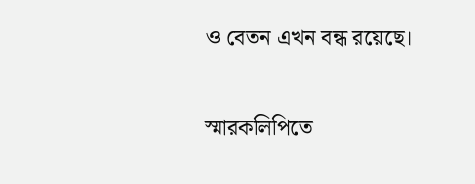ও বেতন এখন বন্ধ রয়েছে।

স্মারকলিপিতে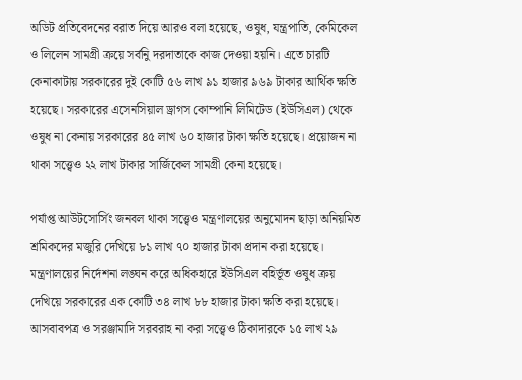অডিট প্রতিবেদনের বরাত দিয়ে আরও বলা হয়েছে, ওষুধ, যন্ত্রপাতি, কেমিকেল ও লিলেন সামগ্রী ক্রয়ে সর্বনিু দরদাতাকে কাজ দেওয়া হয়নি। এতে চারটি কেনাকাটায় সরকারের দুই কোটি ৫৬ লাখ ৯১ হাজার ৯৬৯ টাকার আর্থিক ক্ষতি হয়েছে। সরকারের এসেনসিয়াল ড্রাগস কোম্পানি লিমিটেড (ইউসিএল) থেকে ওষুধ না কেনায় সরকারের ৪৫ লাখ ৬০ হাজার টাকা ক্ষতি হয়েছে। প্রয়োজন না থাকা সত্ত্বেও ২২ লাখ টাকার সার্জিকেল সামগ্রী কেনা হয়েছে।

পর্যাপ্ত আউটসোর্সিং জনবল থাকা সত্ত্বেও মন্ত্রণালয়ের অনুমোদন ছাড়া অনিয়মিত শ্রমিকদের মজুরি দেখিয়ে ৮১ লাখ ৭০ হাজার টাকা প্রদান করা হয়েছে। মন্ত্রণালয়ের নির্দেশনা লঙ্ঘন করে অধিকহারে ইউসিএল বহির্ভূত ওষুধ ক্রয় দেখিয়ে সরকারের এক কোটি ৩৪ লাখ ৮৮ হাজার টাকা ক্ষতি করা হয়েছে। আসবাবপত্র ও সরঞ্জামাদি সরবরাহ না করা সত্ত্বেও ঠিকাদারকে ১৫ লাখ ২৯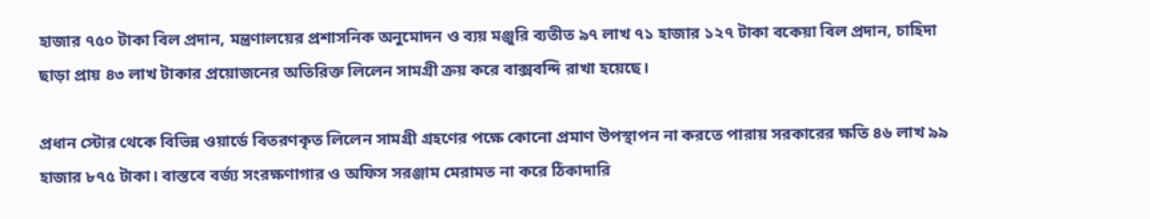হাজার ৭৫০ টাকা বিল প্রদান, মন্ত্রণালয়ের প্রশাসনিক অনুমোদন ও ব্যয় মঞ্জুরি ব্যতীত ৯৭ লাখ ৭১ হাজার ১২৭ টাকা বকেয়া বিল প্রদান, চাহিদা ছাড়া প্রায় ৪৩ লাখ টাকার প্রয়োজনের অতিরিক্ত লিলেন সামগ্রী ক্রয় করে বাক্সবন্দি রাখা হয়েছে।

প্রধান স্টোর থেকে বিভিন্ন ওয়ার্ডে বিতরণকৃত লিলেন সামগ্রী গ্রহণের পক্ষে কোনো প্রমাণ উপস্থাপন না করতে পারায় সরকারের ক্ষতি ৪৬ লাখ ৯৯ হাজার ৮৭৫ টাকা। বাস্তবে বর্জ্য সংরক্ষণাগার ও অফিস সরঞ্জাম মেরামত না করে ঠিকাদারি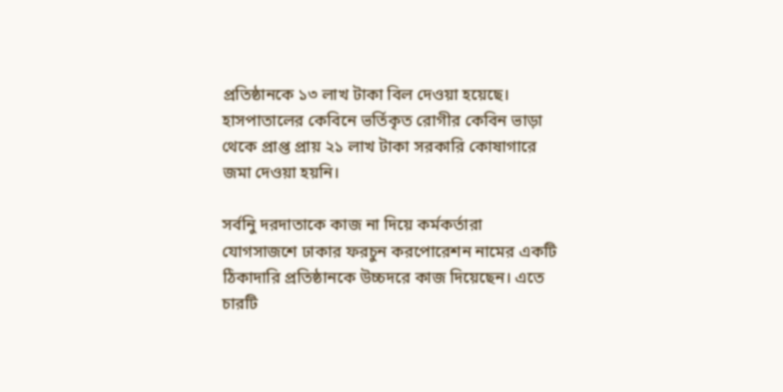প্রতিষ্ঠানকে ১৩ লাখ টাকা বিল দেওয়া হয়েছে। হাসপাতালের কেবিনে ভর্তিকৃত রোগীর কেবিন ভাড়া থেকে প্রাপ্ত প্রায় ২১ লাখ টাকা সরকারি কোষাগারে জমা দেওয়া হয়নি।

সর্বনিু দরদাতাকে কাজ না দিয়ে কর্মকর্তারা যোগসাজশে ঢাকার ফরচুন করপোরেশন নামের একটি ঠিকাদারি প্রতিষ্ঠানকে উচ্চদরে কাজ দিয়েছেন। এতে চারটি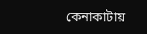কেনাকাটায়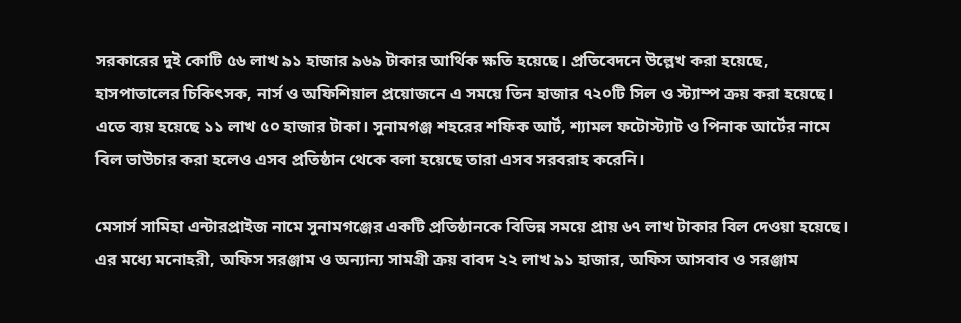সরকারের দুই কোটি ৫৬ লাখ ৯১ হাজার ৯৬৯ টাকার আর্থিক ক্ষতি হয়েছে। প্রতিবেদনে উল্লেখ করা হয়েছে, হাসপাতালের চিকিৎসক, নার্স ও অফিশিয়াল প্রয়োজনে এ সময়ে তিন হাজার ৭২০টি সিল ও স্ট্যাম্প ক্রয় করা হয়েছে। এতে ব্যয় হয়েছে ১১ লাখ ৫০ হাজার টাকা। সুনামগঞ্জ শহরের শফিক আর্ট, শ্যামল ফটোস্ট্যাট ও পিনাক আর্টের নামে বিল ভাউচার করা হলেও এসব প্রতিষ্ঠান থেকে বলা হয়েছে তারা এসব সরবরাহ করেনি।

মেসার্স সামিহা এন্টারপ্রাইজ নামে সুনামগঞ্জের একটি প্রতিষ্ঠানকে বিভিন্ন সময়ে প্রায় ৬৭ লাখ টাকার বিল দেওয়া হয়েছে। এর মধ্যে মনোহরী, অফিস সরঞ্জাম ও অন্যান্য সামগ্রী ক্রয় বাবদ ২২ লাখ ৯১ হাজার, অফিস আসবাব ও সরঞ্জাম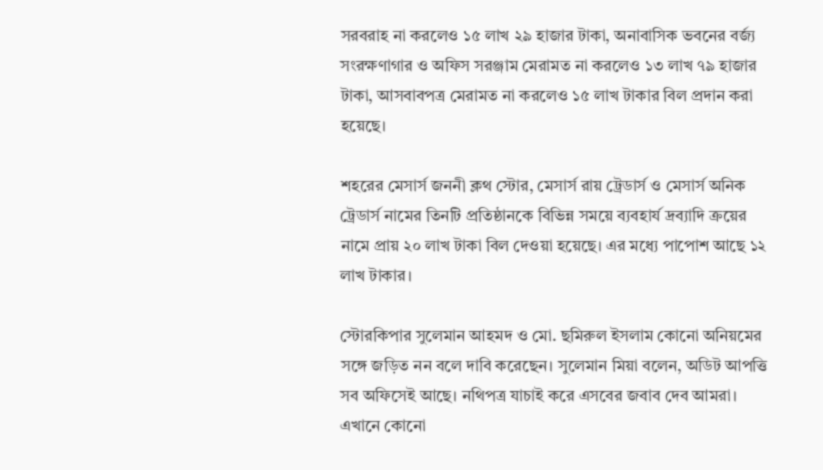সরবরাহ না করলেও ১৫ লাখ ২৯ হাজার টাকা, অনাবাসিক ভবনের বর্জ্য সংরক্ষণাগার ও অফিস সরঞ্জাম মেরামত না করলেও ১৩ লাখ ৭৯ হাজার টাকা, আসবাবপত্র মেরামত না করলেও ১৫ লাখ টাকার বিল প্রদান করা হয়েছে।

শহরের মেসার্স জননী ক্লথ স্টোর, মেসার্স রায় ট্রেডার্স ও মেসার্স অনিক ট্রেডার্স নামের তিনটি প্রতিষ্ঠানকে বিভিন্ন সময়ে ব্যবহার্য দ্রব্যাদি ক্রয়ের নামে প্রায় ২০ লাখ টাকা বিল দেওয়া হয়েছে। এর মধ্যে পাপোশ আছে ১২ লাখ টাকার।

স্টোরকিপার সুলেমান আহমদ ও মো. ছমিরুল ইসলাম কোনো অনিয়মের সঙ্গে জড়িত নন বলে দাবি করেছেন। সুলেমান মিয়া বলেন, অডিট আপত্তি সব অফিসেই আছে। নথিপত্র যাচাই করে এসবের জবাব দেব আমরা। এখানে কোনো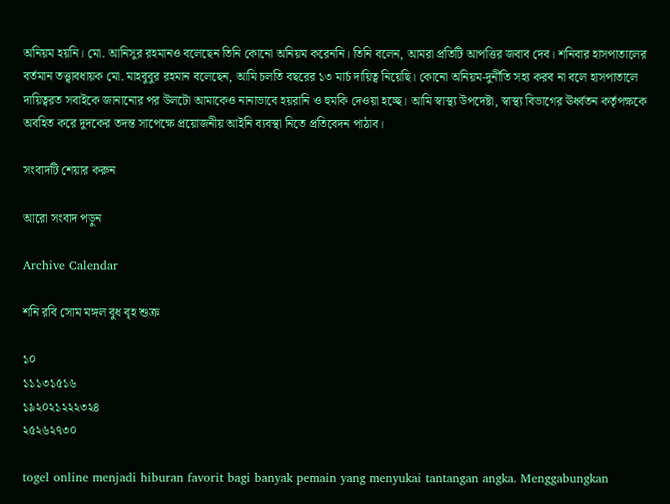অনিয়ম হয়নি। মো. আনিসুর রহমানও বলেছেন তিনি কোনো অনিয়ম করেননি। তিনি বলেন, আমরা প্রতিটি আপত্তির জবাব দেব। শনিবার হাসপাতালের বর্তমান তত্ত্বাবধায়ক মো. মাহবুবুর রহমান বলেছেন, আমি চলতি বছরের ১৩ মার্চ দায়িত্ব নিয়েছি। কোনো অনিয়ম-দুর্নীতি সহ্য করব না বলে হাসপাতালে দায়িত্বরত সবাইকে জানানোর পর উলটো আমাকেও নানাভাবে হয়রানি ও হুমকি দেওয়া হচ্ছে। আমি স্বাস্থ্য উপদেষ্টা, স্বাস্থ্য বিভাগের ঊর্ধ্বতন কর্তৃপক্ষকে অবহিত করে দুদকের তদন্ত সাপেক্ষে প্রয়োজনীয় আইনি ব্যবস্থা নিতে প্রতিবেদন পাঠাব।

সংবাদটি শেয়ার করুন

আরো সংবাদ পড়ুন

Archive Calendar

শনি রবি সোম মঙ্গল বুধ বৃহ শুক্র

১০
১১১৩১৫১৬
১৯২০২১২২২৩২৪
২৫২৬২৭৩০

togel online menjadi hiburan favorit bagi banyak pemain yang menyukai tantangan angka. Menggabungkan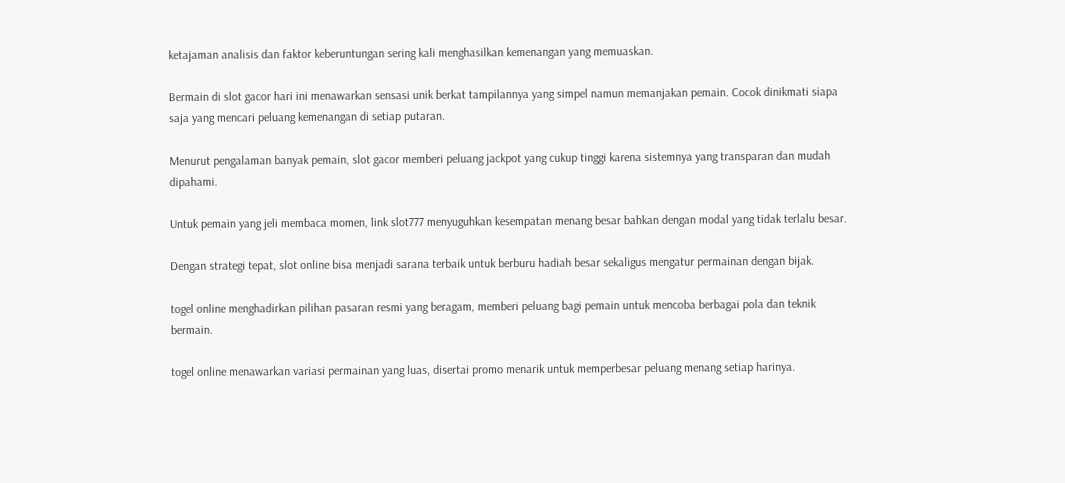ketajaman analisis dan faktor keberuntungan sering kali menghasilkan kemenangan yang memuaskan.

Bermain di slot gacor hari ini menawarkan sensasi unik berkat tampilannya yang simpel namun memanjakan pemain. Cocok dinikmati siapa saja yang mencari peluang kemenangan di setiap putaran.

Menurut pengalaman banyak pemain, slot gacor memberi peluang jackpot yang cukup tinggi karena sistemnya yang transparan dan mudah dipahami.

Untuk pemain yang jeli membaca momen, link slot777 menyuguhkan kesempatan menang besar bahkan dengan modal yang tidak terlalu besar.

Dengan strategi tepat, slot online bisa menjadi sarana terbaik untuk berburu hadiah besar sekaligus mengatur permainan dengan bijak.

togel online menghadirkan pilihan pasaran resmi yang beragam, memberi peluang bagi pemain untuk mencoba berbagai pola dan teknik bermain.

togel online menawarkan variasi permainan yang luas, disertai promo menarik untuk memperbesar peluang menang setiap harinya.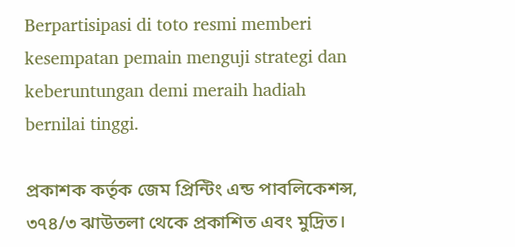Berpartisipasi di toto resmi memberi kesempatan pemain menguji strategi dan keberuntungan demi meraih hadiah bernilai tinggi.

প্রকাশক কর্তৃক জেম প্রিন্টিং এন্ড পাবলিকেশন্স, ৩৭৪/৩ ঝাউতলা থেকে প্রকাশিত এবং মুদ্রিত।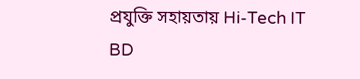প্রযুক্তি সহায়তায় Hi-Tech IT BD